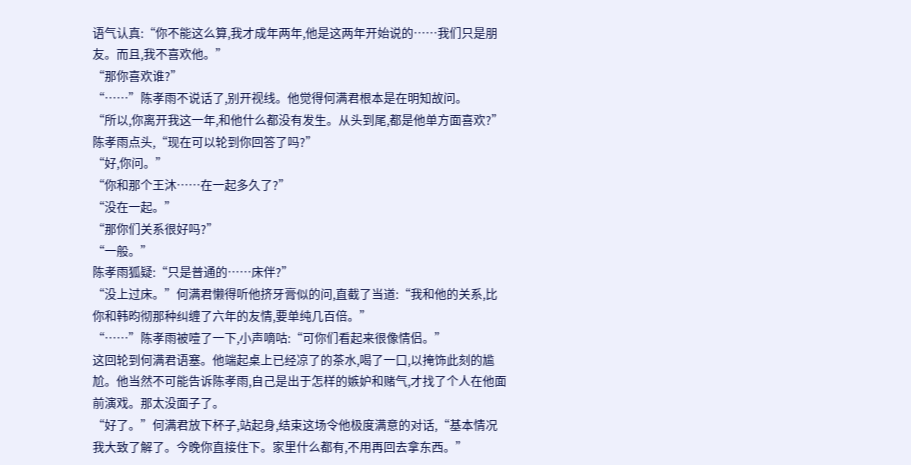语气认真:“你不能这么算,我才成年两年,他是这两年开始说的……我们只是朋友。而且,我不喜欢他。”
“那你喜欢谁?”
“……”陈孝雨不说话了,别开视线。他觉得何满君根本是在明知故问。
“所以,你离开我这一年,和他什么都没有发生。从头到尾,都是他单方面喜欢?”
陈孝雨点头,“现在可以轮到你回答了吗?”
“好,你问。”
“你和那个王沐……在一起多久了?”
“没在一起。”
“那你们关系很好吗?”
“一般。”
陈孝雨狐疑:“只是普通的……床伴?”
“没上过床。”何满君懒得听他挤牙膏似的问,直截了当道:“我和他的关系,比你和韩昀彻那种纠缠了六年的友情,要单纯几百倍。”
“……”陈孝雨被噎了一下,小声嘀咕:“可你们看起来很像情侣。”
这回轮到何满君语塞。他端起桌上已经凉了的茶水,喝了一口,以掩饰此刻的尴尬。他当然不可能告诉陈孝雨,自己是出于怎样的嫉妒和赌气,才找了个人在他面前演戏。那太没面子了。
“好了。”何满君放下杯子,站起身,结束这场令他极度满意的对话,“基本情况我大致了解了。今晚你直接住下。家里什么都有,不用再回去拿东西。”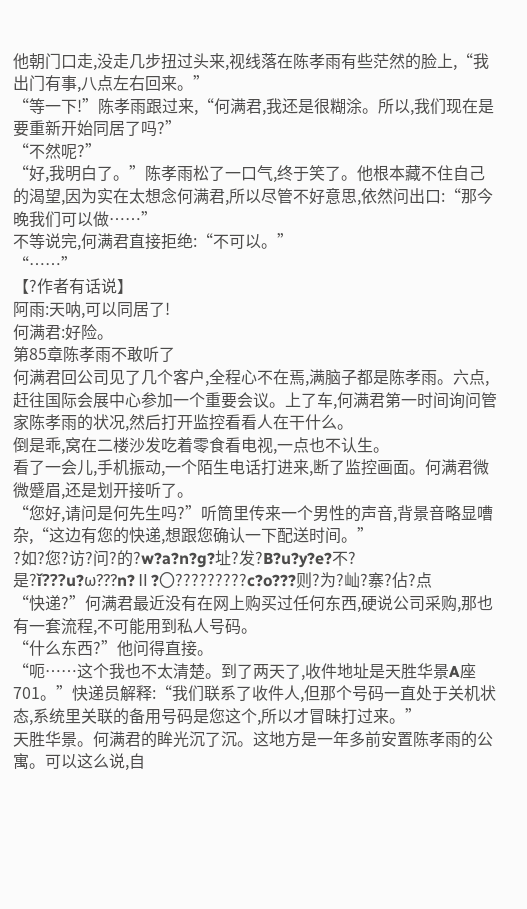他朝门口走,没走几步扭过头来,视线落在陈孝雨有些茫然的脸上,“我出门有事,八点左右回来。”
“等一下!”陈孝雨跟过来,“何满君,我还是很糊涂。所以,我们现在是要重新开始同居了吗?”
“不然呢?”
“好,我明白了。”陈孝雨松了一口气,终于笑了。他根本藏不住自己的渴望,因为实在太想念何满君,所以尽管不好意思,依然问出口:“那今晚我们可以做……”
不等说完,何满君直接拒绝:“不可以。”
“……”
【?作者有话说】
阿雨:天呐,可以同居了!
何满君:好险。
第85章陈孝雨不敢听了
何满君回公司见了几个客户,全程心不在焉,满脑子都是陈孝雨。六点,赶往国际会展中心参加一个重要会议。上了车,何满君第一时间询问管家陈孝雨的状况,然后打开监控看看人在干什么。
倒是乖,窝在二楼沙发吃着零食看电视,一点也不认生。
看了一会儿,手机振动,一个陌生电话打进来,断了监控画面。何满君微微蹙眉,还是划开接听了。
“您好,请问是何先生吗?”听筒里传来一个男性的声音,背景音略显嘈杂,“这边有您的快递,想跟您确认一下配送时间。”
?如?您?访?问?的?w?a?n?g?址?发?B?u?y?e?不?是?ǐ???u?ω???n?Ⅱ?〇?????????c?o???则?为?屾?寨?佔?点
“快递?”何满君最近没有在网上购买过任何东西,硬说公司采购,那也有一套流程,不可能用到私人号码。
“什么东西?”他问得直接。
“呃……这个我也不太清楚。到了两天了,收件地址是天胜华景A座701。”快递员解释:“我们联系了收件人,但那个号码一直处于关机状态,系统里关联的备用号码是您这个,所以才冒昧打过来。”
天胜华景。何满君的眸光沉了沉。这地方是一年多前安置陈孝雨的公寓。可以这么说,自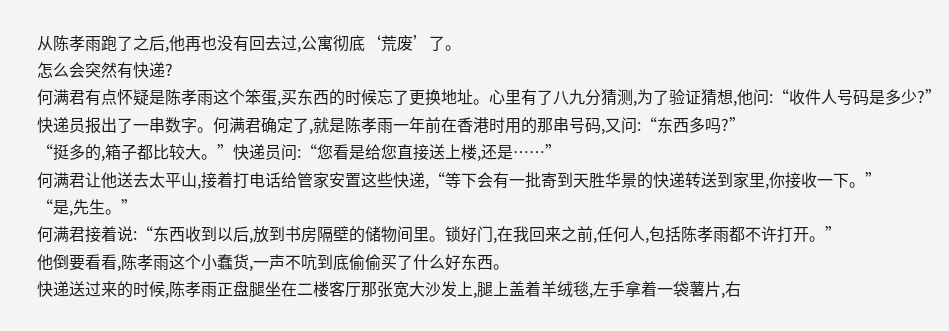从陈孝雨跑了之后,他再也没有回去过,公寓彻底‘荒废’了。
怎么会突然有快递?
何满君有点怀疑是陈孝雨这个笨蛋,买东西的时候忘了更换地址。心里有了八九分猜测,为了验证猜想,他问:“收件人号码是多少?”
快递员报出了一串数字。何满君确定了,就是陈孝雨一年前在香港时用的那串号码,又问:“东西多吗?”
“挺多的,箱子都比较大。”快递员问:“您看是给您直接送上楼,还是……”
何满君让他送去太平山,接着打电话给管家安置这些快递,“等下会有一批寄到天胜华景的快递转送到家里,你接收一下。”
“是,先生。”
何满君接着说:“东西收到以后,放到书房隔壁的储物间里。锁好门,在我回来之前,任何人,包括陈孝雨都不许打开。”
他倒要看看,陈孝雨这个小蠢货,一声不吭到底偷偷买了什么好东西。
快递送过来的时候,陈孝雨正盘腿坐在二楼客厅那张宽大沙发上,腿上盖着羊绒毯,左手拿着一袋薯片,右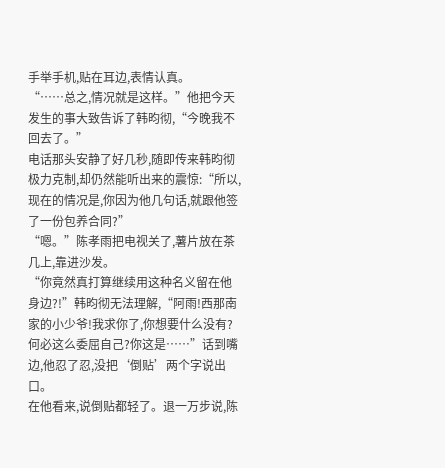手举手机,贴在耳边,表情认真。
“……总之,情况就是这样。”他把今天发生的事大致告诉了韩昀彻,“今晚我不回去了。”
电话那头安静了好几秒,随即传来韩昀彻极力克制,却仍然能听出来的震惊:“所以,现在的情况是,你因为他几句话,就跟他签了一份包养合同?”
“嗯。”陈孝雨把电视关了,薯片放在茶几上,靠进沙发。
“你竟然真打算继续用这种名义留在他身边?!”韩昀彻无法理解,“阿雨!西那南家的小少爷!我求你了,你想要什么没有?何必这么委屈自己?你这是……”话到嘴边,他忍了忍,没把‘倒贴’两个字说出口。
在他看来,说倒贴都轻了。退一万步说,陈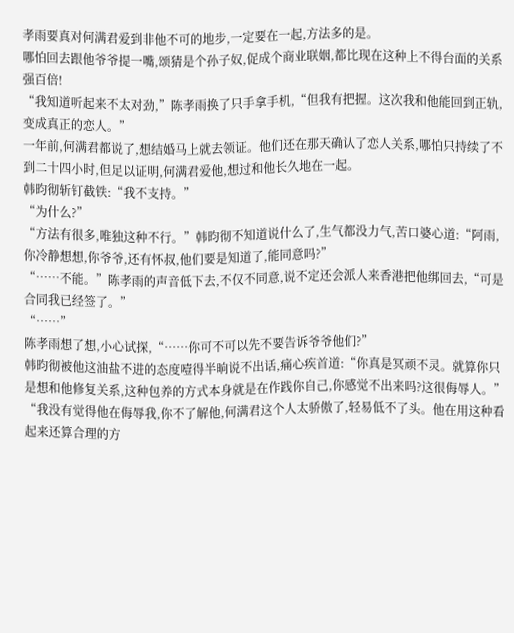孝雨要真对何满君爱到非他不可的地步,一定要在一起,方法多的是。
哪怕回去跟他爷爷提一嘴,颂猜是个孙子奴,促成个商业联姻,都比现在这种上不得台面的关系强百倍!
“我知道听起来不太对劲,”陈孝雨换了只手拿手机,“但我有把握。这次我和他能回到正轨,变成真正的恋人。”
一年前,何满君都说了,想结婚马上就去领证。他们还在那天确认了恋人关系,哪怕只持续了不到二十四小时,但足以证明,何满君爱他,想过和他长久地在一起。
韩昀彻斩钉截铁:“我不支持。”
“为什么?”
“方法有很多,唯独这种不行。”韩昀彻不知道说什么了,生气都没力气,苦口婆心道:“阿雨,你冷静想想,你爷爷,还有怀叔,他们要是知道了,能同意吗?”
“……不能。”陈孝雨的声音低下去,不仅不同意,说不定还会派人来香港把他绑回去,“可是合同我已经签了。”
“……”
陈孝雨想了想,小心试探,“……你可不可以先不要告诉爷爷他们?”
韩昀彻被他这油盐不进的态度噎得半晌说不出话,痛心疾首道:“你真是冥顽不灵。就算你只是想和他修复关系,这种包养的方式本身就是在作践你自己,你感觉不出来吗?这很侮辱人。”
“我没有觉得他在侮辱我,你不了解他,何满君这个人太骄傲了,轻易低不了头。他在用这种看起来还算合理的方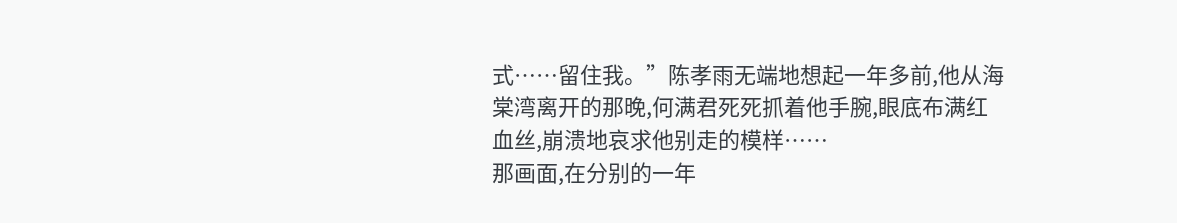式……留住我。”陈孝雨无端地想起一年多前,他从海棠湾离开的那晚,何满君死死抓着他手腕,眼底布满红血丝,崩溃地哀求他别走的模样……
那画面,在分别的一年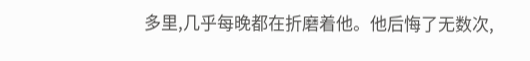多里,几乎每晚都在折磨着他。他后悔了无数次,